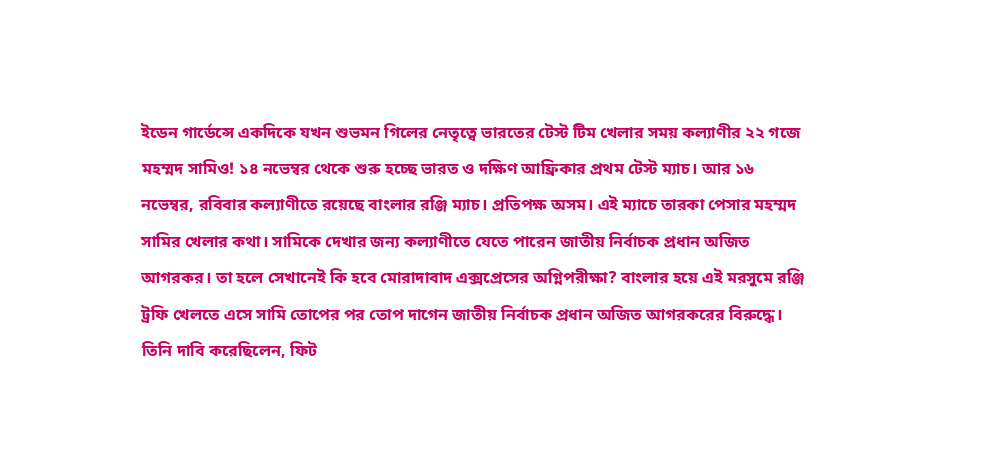ইডেন গার্ডেন্সে একদিকে যখন শুভমন গিলের নেতৃত্বে ভারতের টেস্ট টিম খেলার সময় কল্যাণীর ২২ গজে মহম্মদ সামিও! ১৪ নভেম্বর থেকে শুরু হচ্ছে ভারত ও দক্ষিণ আফ্রিকার প্রথম টেস্ট ম্যাচ। আর ১৬ নভেম্বর, রবিবার কল্যাণীতে রয়েছে বাংলার রঞ্জি ম্যাচ। প্রতিপক্ষ অসম। এই ম্যাচে তারকা পেসার মহম্মদ সামির খেলার কথা। সামিকে দেখার জন্য কল্যাণীতে যেতে পারেন জাতীয় নির্বাচক প্রধান অজিত আগরকর। তা হলে সেখানেই কি হবে মোরাদাবাদ এক্সপ্রেসের অগ্নিপরীক্ষা? বাংলার হয়ে এই মরসুমে রঞ্জি ট্রফি খেলতে এসে সামি তোপের পর তোপ দাগেন জাতীয় নির্বাচক প্রধান অজিত আগরকরের বিরুদ্ধে। তিনি দাবি করেছিলেন, ফিট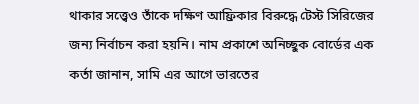থাকার সত্ত্বেও তাঁকে দক্ষিণ আফ্রিকার বিরুদ্ধে টেস্ট সিরিজের জন্য নির্বাচন করা হয়নি। নাম প্রকাশে অনিচ্ছুক বোর্ডের এক কর্তা জানান, সামি এর আগে ভারতের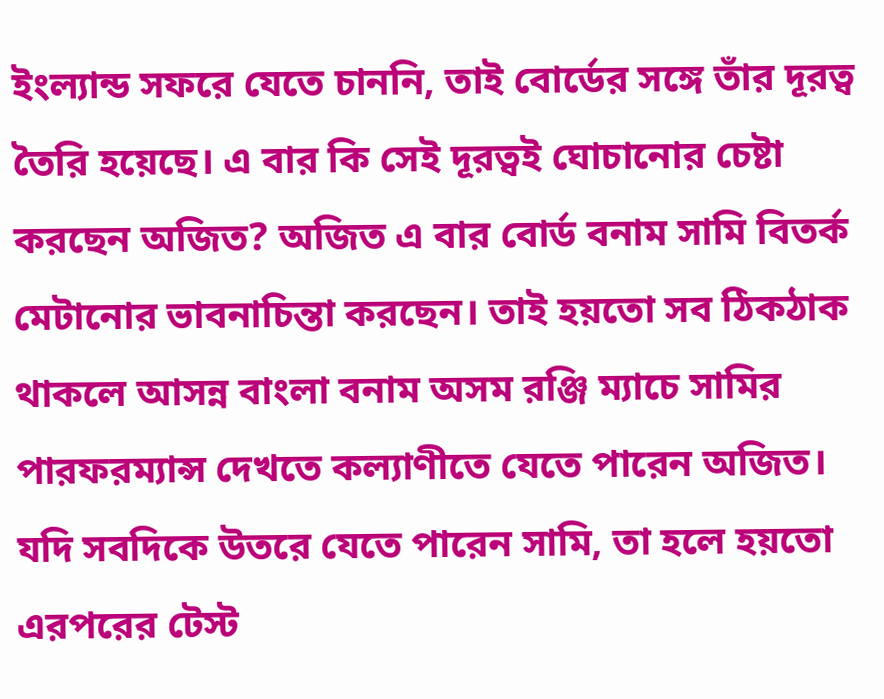ইংল্যান্ড সফরে যেতে চাননি, তাই বোর্ডের সঙ্গে তাঁর দূরত্ব তৈরি হয়েছে। এ বার কি সেই দূরত্বই ঘোচানোর চেষ্টা করছেন অজিত? অজিত এ বার বোর্ড বনাম সামি বিতর্ক মেটানোর ভাবনাচিন্তা করছেন। তাই হয়তো সব ঠিকঠাক থাকলে আসন্ন বাংলা বনাম অসম রঞ্জি ম্যাচে সামির পারফরম্যান্স দেখতে কল্যাণীতে যেতে পারেন অজিত। যদি সবদিকে উতরে যেতে পারেন সামি, তা হলে হয়তো এরপরের টেস্ট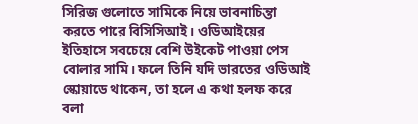সিরিজ গুলোতে সামিকে নিয়ে ভাবনাচিন্তা করতে পারে বিসিসিআই। ওডিআইয়ের ইতিহাসে সবচেয়ে বেশি উইকেট পাওয়া পেস বোলার সামি। ফলে তিনি যদি ভারতের ওডিআই স্কোয়াডে থাকেন, তা হলে এ কথা হলফ করে বলা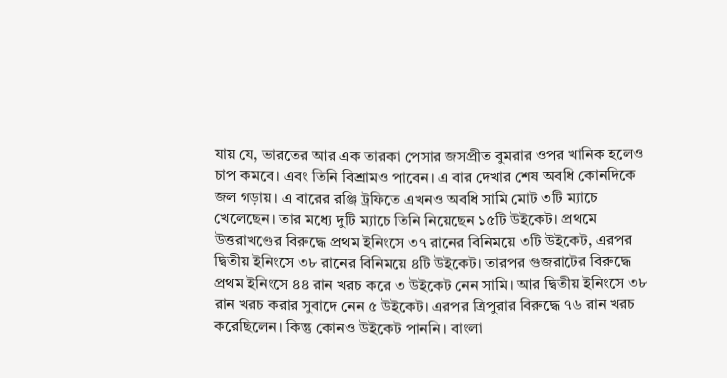যায় যে, ভারতের আর এক তারকা পেসার জসপ্রীত বুমরার ওপর খানিক হলেও চাপ কমবে। এবং তিনি বিশ্রামও পাবেন। এ বার দেখার শেষ অবধি কোনদিকে জল গড়ায়। এ বারের রঞ্জি ট্রফিতে এখনও অবধি সামি মোট ৩টি ম্যাচে খেলেছেন। তার মধ্যে দুটি ম্যাচে তিনি নিয়েছেন ১৫টি উইকেট। প্রথমে উত্তরাখণ্ডের বিরুদ্ধে প্রথম ইনিংসে ৩৭ রানের বিনিময়ে ৩টি উইকেট, এরপর দ্বিতীয় ইনিংসে ৩৮ রানের বিনিময়ে ৪টি উইকেট। তারপর গুজরাটের বিরুদ্ধে প্রথম ইনিংসে ৪৪ রান খরচ করে ৩ উইকেট নেন সামি। আর দ্বিতীয় ইনিংসে ৩৮ রান খরচ করার সুবাদে নেন ৫ উইকেট। এরপর ত্রিপুরার বিরুদ্ধে ৭৬ রান খরচ করেছিলেন। কিন্তু কোনও উইকেট পাননি। বাংলা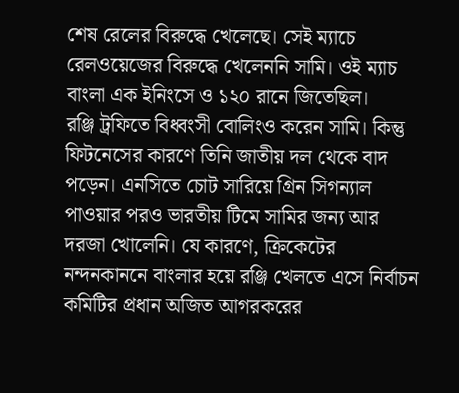শেষ রেলের বিরুদ্ধে খেলেছে। সেই ম্যাচে রেলওয়েজের বিরুদ্ধে খেলেননি সামি। ওই ম্যাচ বাংলা এক ইনিংসে ও ১২০ রানে জিতেছিল।
রঞ্জি ট্রফিতে বিধ্বংসী বোলিংও করেন সামি। কিন্তু ফিটনেসের কারণে তিনি জাতীয় দল থেকে বাদ পড়েন। এনসিতে চোট সারিয়ে গ্রিন সিগন্যাল পাওয়ার পরও ভারতীয় টিমে সামির জন্য আর দরজা খোলেনি। যে কারণে, ক্রিকেটের নন্দনকাননে বাংলার হয়ে রঞ্জি খেলতে এসে নির্বাচন কমিটির প্রধান অজিত আগরকরের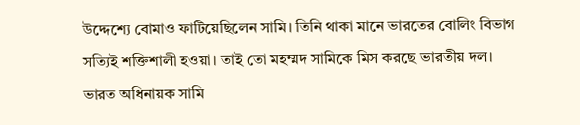উদ্দেশ্যে বোমাও ফাটিয়েছিলেন সামি। তিনি থাকা মানে ভারতের বোলিং বিভাগ সত্যিই শক্তিশালী হওয়া। তাই তো মহম্মদ সামিকে মিস করছে ভারতীয় দল। ভারত অধিনায়ক সামি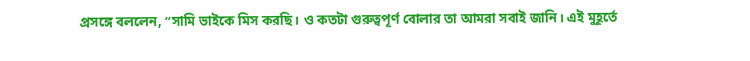প্রসঙ্গে বললেন, “সামি ভাইকে মিস করছি। ও কতটা গুরুত্বপূর্ণ বোলার তা আমরা সবাই জানি। এই মুহূর্তে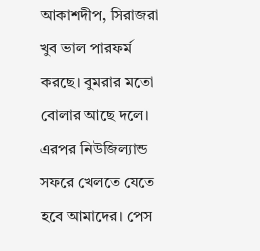আকাশদীপ, সিরাজরা খুব ভাল পারফর্ম করছে। বুমরার মতো বোলার আছে দলে। এরপর নিউজিল্যান্ড সফরে খেলতে যেতে হবে আমাদের। পেস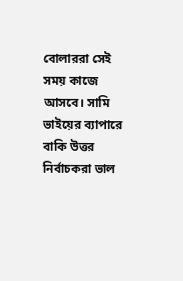বোলাররা সেই সময় কাজে আসবে। সামি ভাইয়ের ব্যাপারে বাকি উত্তর নির্বাচকরা ভাল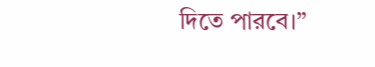দিতে পারবে।”